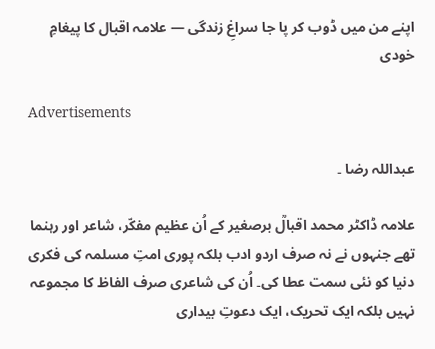اپنے من میں ڈوب کر پا جا سراغِ زندگی — علامہ اقبال کا پیغامِ خودی

Advertisements

عبداللہ رضا ۔

علامہ ڈاکٹر محمد اقبالؒ برصغیر کے اُن عظیم مفکّر، شاعر اور رہنما تھے جنہوں نے نہ صرف اردو ادب بلکہ پوری امتِ مسلمہ کی فکری دنیا کو نئی سمت عطا کی۔ اُن کی شاعری صرف الفاظ کا مجموعہ نہیں بلکہ ایک تحریک، ایک دعوتِ بیداری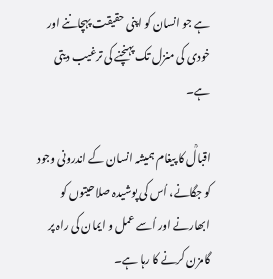ہے جو انسان کو اپنی حقیقت پہچاننے اور خودی کی منزل تک پہنچنے کی ترغیب دیتی ہے۔

اقبالؒ کا پیغام ہمیشہ انسان کے اندرونی وجود کو جگانے، اُس کی پوشیدہ صلاحیتوں کو ابھارنے اور اُسے عمل و ایمان کی راہ پر گامزن کرنے کا رہا ہے۔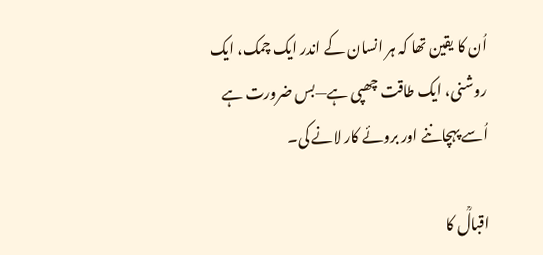اُن کا یقین تھا کہ ہر انسان کے اندر ایک چمک، ایک روشنی، ایک طاقت چھپی ہے—بس ضرورت ہے اُسے پہچاننے اور بروئے کار لانے کی۔

اقبالؒ کا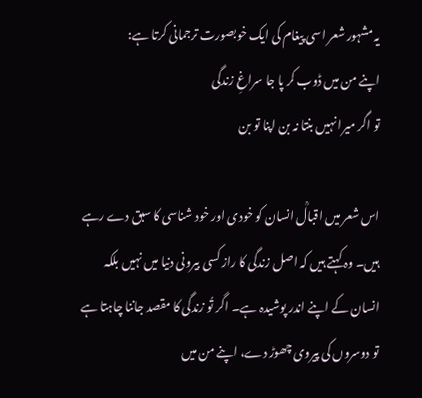یہ مشہور شعر اسی پیغام کی ایک خوبصورت ترجمانی کرتا ہے:
اپنے من میں ڈوب کر پا جا سراغِ زندگی
تو اگر میرا نہیں بنتا نہ بن اپنا تو بن

اس شعر میں اقبالؒ انسان کو خودی اور خود شناسی کا سبق دے رہے ہیں۔ وہ کہتے ہیں کہ اصل زندگی کا راز کسی بیرونی دنیا میں نہیں بلکہ انسان کے اپنے اندر پوشیدہ ہے۔ اگر تُو زندگی کا مقصد جاننا چاہتا ہے تو دوسروں کی پیروی چھوڑ دے، اپنے من میں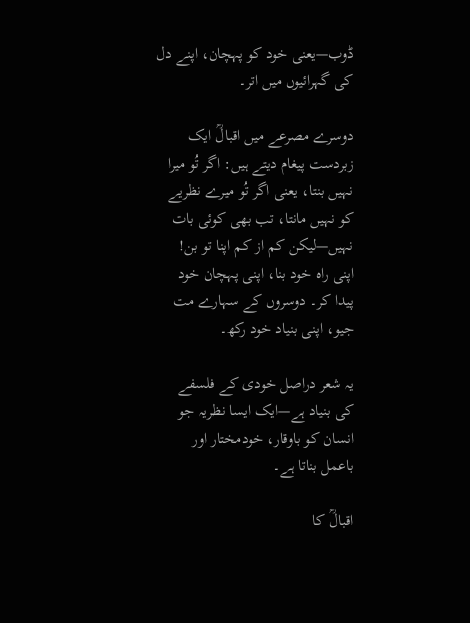ڈوب—یعنی خود کو پہچان، اپنے دل کی گہرائیوں میں اتر۔

دوسرے مصرعے میں اقبالؒ ایک زبردست پیغام دیتے ہیں: اگر تُو میرا نہیں بنتا، یعنی اگر تُو میرے نظریے کو نہیں مانتا، تب بھی کوئی بات نہیں—لیکن کم از کم اپنا تو بن! اپنی راہ خود بنا، اپنی پہچان خود پیدا کر۔ دوسروں کے سہارے مت جیو، اپنی بنیاد خود رکھ۔

یہ شعر دراصل خودی کے فلسفے کی بنیاد ہے—ایک ایسا نظریہ جو انسان کو باوقار، خودمختار اور باعمل بناتا ہے۔

اقبالؒ کا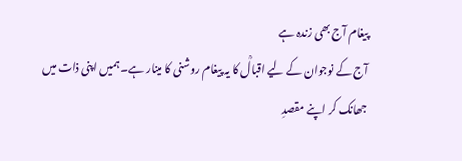پیغام آج بھی زندہ ہے
آج کے نوجوان کے لیے اقبالؒ کا یہ پیغام روشنی کا مینار ہے۔ ہمیں اپنی ذات میں جھانک کر اپنے مقصدِ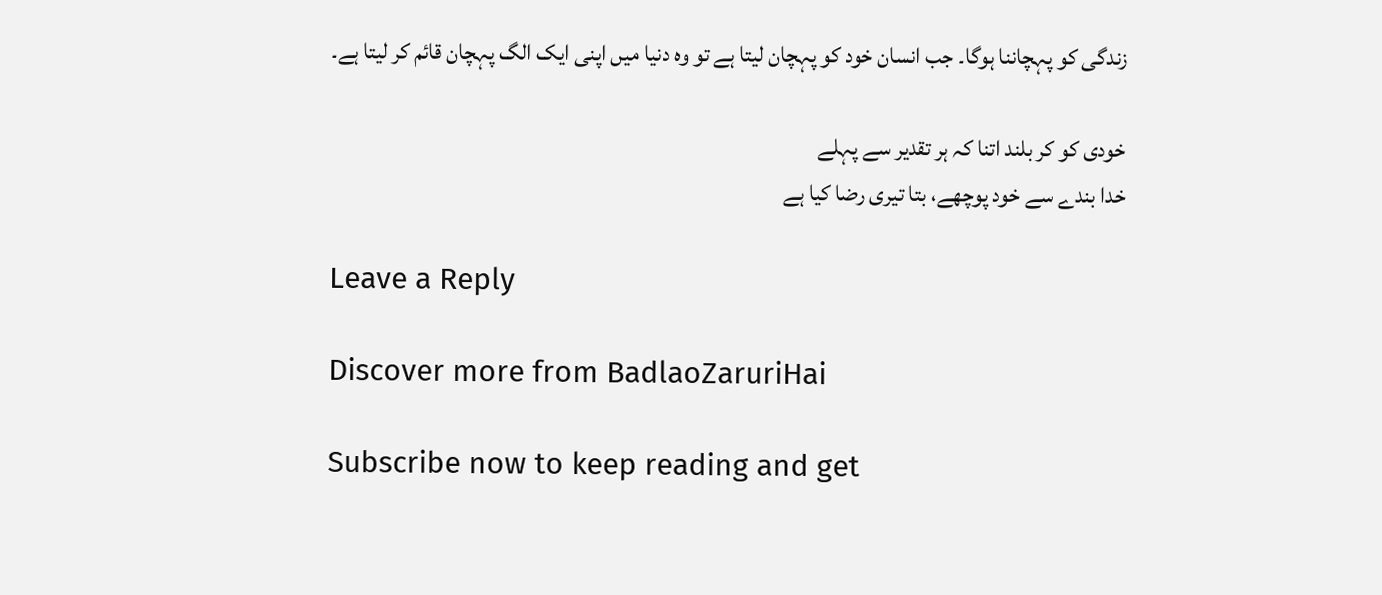زندگی کو پہچاننا ہوگا۔ جب انسان خود کو پہچان لیتا ہے تو وہ دنیا میں اپنی ایک الگ پہچان قائم کر لیتا ہے۔

خودی کو کر بلند اتنا کہ ہر تقدیر سے پہلے
خدا بندے سے خود پوچھے، بتا تیری رضا کیا ہے

Leave a Reply

Discover more from BadlaoZaruriHai

Subscribe now to keep reading and get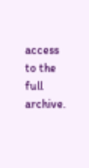access to the full archive.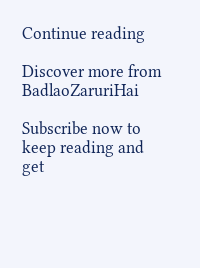Continue reading

Discover more from BadlaoZaruriHai

Subscribe now to keep reading and get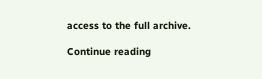access to the full archive.

Continue reading